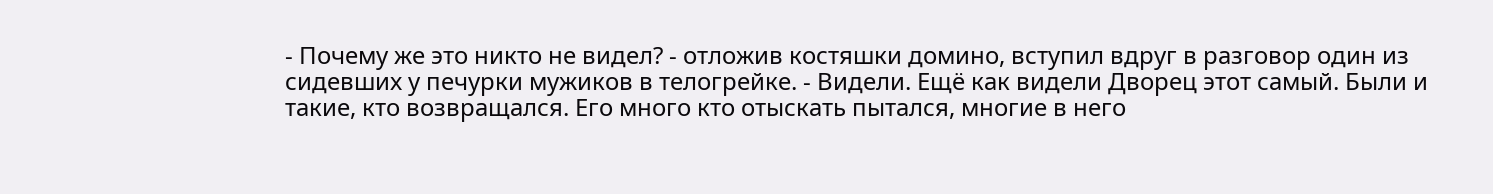- Почему же это никто не видел? - отложив костяшки домино, вступил вдруг в разговор один из сидевших у печурки мужиков в телогрейке. - Видели. Ещё как видели Дворец этот самый. Были и такие, кто возвращался. Его много кто отыскать пытался, многие в него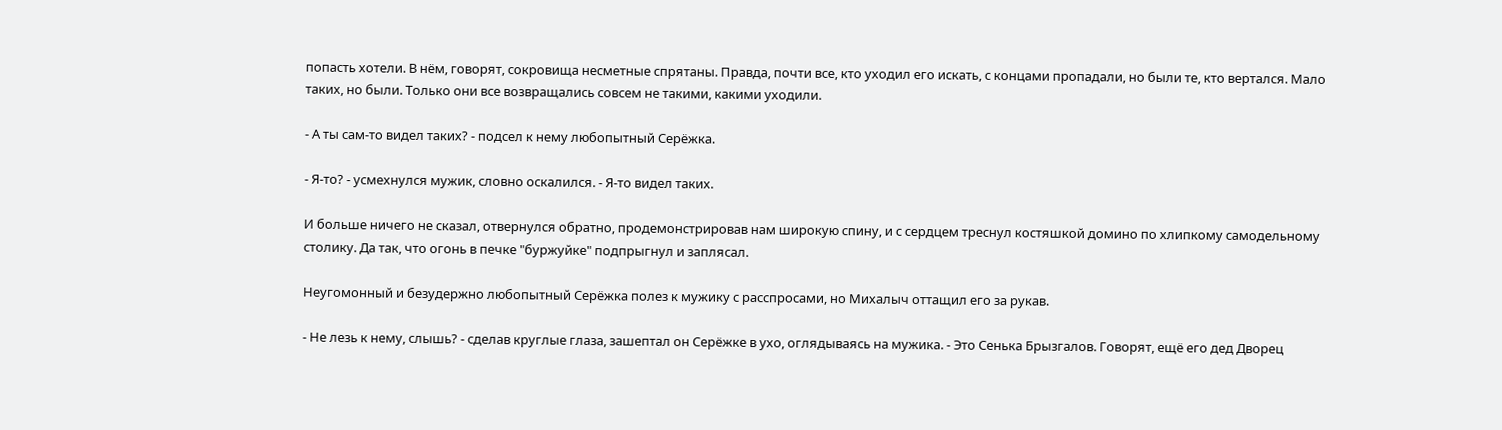попасть хотели. В нём, говорят, сокровища несметные спрятаны. Правда, почти все, кто уходил его искать, с концами пропадали, но были те, кто вертался. Мало таких, но были. Только они все возвращались совсем не такими, какими уходили.

- А ты сам-то видел таких? - подсел к нему любопытный Серёжка.

- Я-то? - усмехнулся мужик, словно оскалился. - Я-то видел таких.

И больше ничего не сказал, отвернулся обратно, продемонстрировав нам широкую спину, и с сердцем треснул костяшкой домино по хлипкому самодельному столику. Да так, что огонь в печке "буржуйке" подпрыгнул и заплясал.

Неугомонный и безудержно любопытный Серёжка полез к мужику с расспросами, но Михалыч оттащил его за рукав.

- Не лезь к нему, слышь? - сделав круглые глаза, зашептал он Серёжке в ухо, оглядываясь на мужика. - Это Сенька Брызгалов. Говорят, ещё его дед Дворец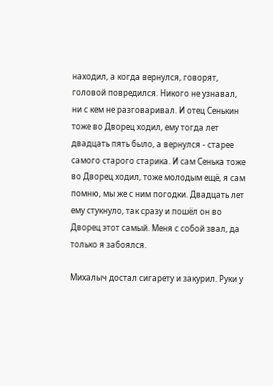находил, а когда вернулся, говорят, головой повредился. Никого не узнавал, ни с кем не разговаривал. И отец Сенькин тоже во Дворец ходил, ему тогда лет двадцать пять было, а вернулся - старее самого старого старика. И сам Сенька тоже во Дворец ходил, тоже молодым ещё, я сам помню, мы же с ним погодки. Двадцать лет ему стукнуло, так сразу и пошёл он во Дворец этот самый. Меня с собой звал, да только я забоялся.

Михалыч достал сигарету и закурил. Руки у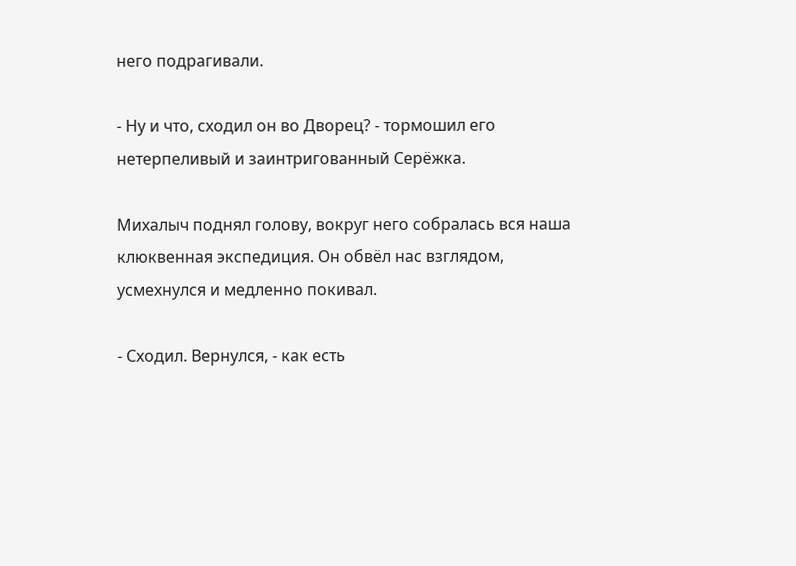него подрагивали.

- Ну и что, сходил он во Дворец? - тормошил его нетерпеливый и заинтригованный Серёжка.

Михалыч поднял голову, вокруг него собралась вся наша клюквенная экспедиция. Он обвёл нас взглядом, усмехнулся и медленно покивал.

- Сходил. Вернулся, - как есть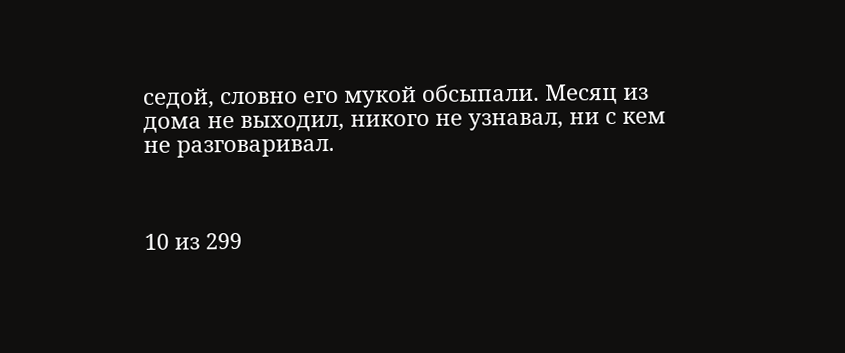седой, словно его мукой обсыпали. Месяц из дома не выходил, никого не узнавал, ни с кем не разговаривал.



10 из 299